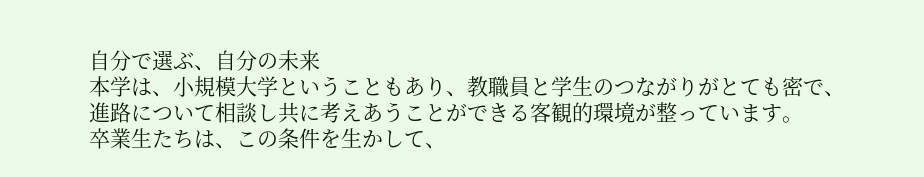自分で選ぶ、自分の未来
本学は、小規模大学ということもあり、教職員と学生のつながりがとても密で、進路について相談し共に考えあうことができる客観的環境が整っています。
卒業生たちは、この条件を生かして、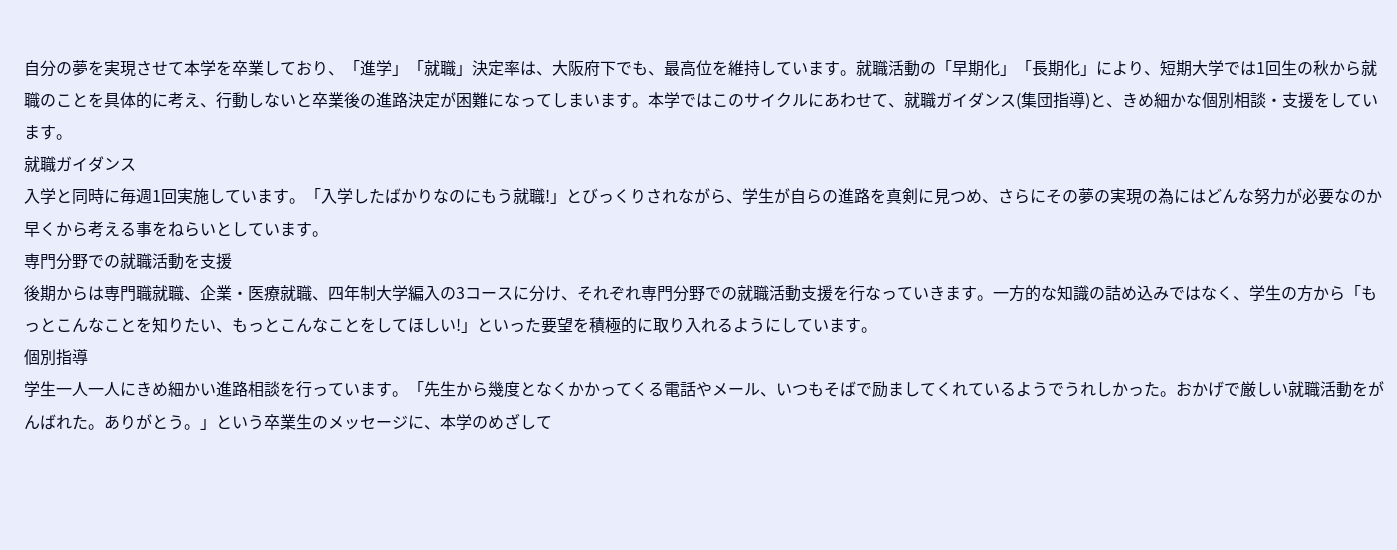自分の夢を実現させて本学を卒業しており、「進学」「就職」決定率は、大阪府下でも、最高位を維持しています。就職活動の「早期化」「長期化」により、短期大学では1回生の秋から就職のことを具体的に考え、行動しないと卒業後の進路決定が困難になってしまいます。本学ではこのサイクルにあわせて、就職ガイダンス(集団指導)と、きめ細かな個別相談・支援をしています。
就職ガイダンス
入学と同時に毎週1回実施しています。「入学したばかりなのにもう就職!」とびっくりされながら、学生が自らの進路を真剣に見つめ、さらにその夢の実現の為にはどんな努力が必要なのか早くから考える事をねらいとしています。
専門分野での就職活動を支援
後期からは専門職就職、企業・医療就職、四年制大学編入の3コースに分け、それぞれ専門分野での就職活動支援を行なっていきます。一方的な知識の詰め込みではなく、学生の方から「もっとこんなことを知りたい、もっとこんなことをしてほしい!」といった要望を積極的に取り入れるようにしています。
個別指導
学生一人一人にきめ細かい進路相談を行っています。「先生から幾度となくかかってくる電話やメール、いつもそばで励ましてくれているようでうれしかった。おかげで厳しい就職活動をがんばれた。ありがとう。」という卒業生のメッセージに、本学のめざして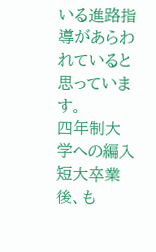いる進路指導があらわれていると思っています。
四年制大学への編入
短大卒業後、も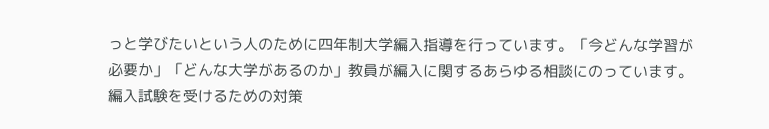っと学びたいという人のために四年制大学編入指導を行っています。「今どんな学習が必要か」「どんな大学があるのか」教員が編入に関するあらゆる相談にのっています。編入試験を受けるための対策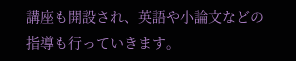講座も開設され、英語や小論文などの指導も行っていきます。